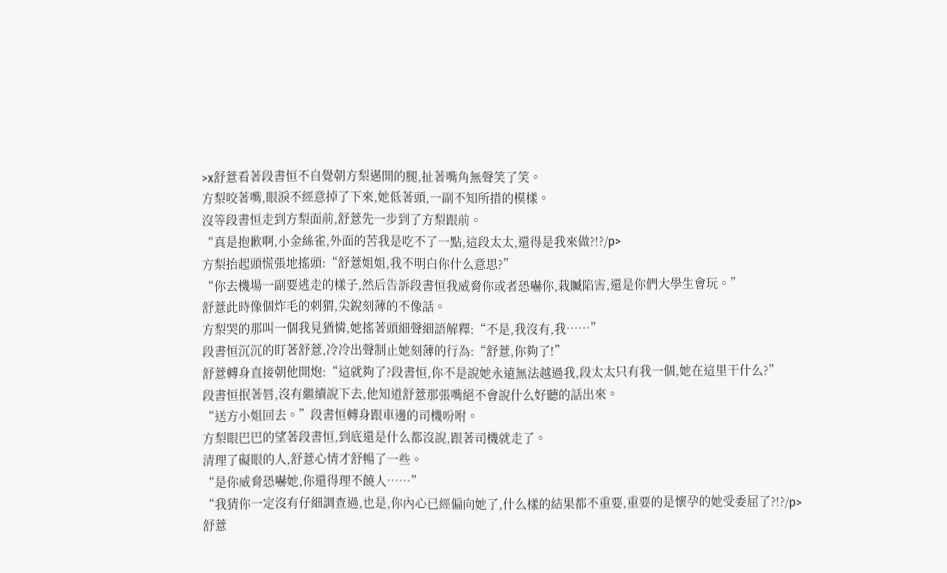>x舒薏看著段書恒不自覺朝方梨邁開的腿,扯著嘴角無聲笑了笑。
方梨咬著嘴,眼淚不經意掉了下來,她低著頭,一副不知所措的模樣。
沒等段書恒走到方梨面前,舒薏先一步到了方梨跟前。
“真是抱歉啊,小金絲雀,外面的苦我是吃不了一點,這段太太,還得是我來做?!?/p>
方梨抬起頭慌張地搖頭:“舒薏姐姐,我不明白你什么意思?”
“你去機場一副要逃走的樣子,然后告訴段書恒我威脅你或者恐嚇你,栽贓陷害,還是你們大學生會玩。”
舒薏此時像個炸毛的刺猬,尖銳刻薄的不像話。
方梨哭的那叫一個我見猶憐,她搖著頭細聲細語解釋:“不是,我沒有,我……”
段書恒沉沉的盯著舒薏,冷冷出聲制止她刻薄的行為:“舒薏,你夠了!”
舒薏轉身直接朝他開炮:“這就夠了?段書恒,你不是說她永遠無法越過我,段太太只有我一個,她在這里干什么?”
段書恒抿著唇,沒有繼續說下去,他知道舒薏那張嘴絕不會說什么好聽的話出來。
“送方小姐回去。”段書恒轉身跟車邊的司機吩咐。
方梨眼巴巴的望著段書恒,到底還是什么都沒說,跟著司機就走了。
清理了礙眼的人,舒薏心情才舒暢了一些。
“是你威脅恐嚇她,你還得理不饒人……”
“我猜你一定沒有仔細調查過,也是,你內心已經偏向她了,什么樣的結果都不重要,重要的是懷孕的她受委屈了?!?/p>
舒薏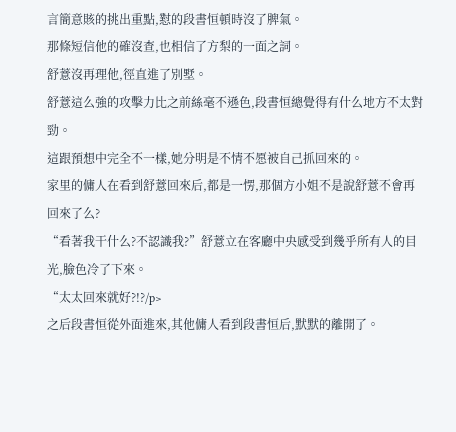言簡意賅的挑出重點,懟的段書恒頓時沒了脾氣。
那條短信他的確沒查,也相信了方梨的一面之詞。
舒薏沒再理他,徑直進了別墅。
舒薏這么強的攻擊力比之前絲毫不遜色,段書恒總覺得有什么地方不太對勁。
這跟預想中完全不一樣,她分明是不情不愿被自己抓回來的。
家里的傭人在看到舒薏回來后,都是一愣,那個方小姐不是說舒薏不會再回來了么?
“看著我干什么?不認識我?”舒薏立在客廳中央感受到幾乎所有人的目光,臉色冷了下來。
“太太回來就好?!?/p>
之后段書恒從外面進來,其他傭人看到段書恒后,默默的離開了。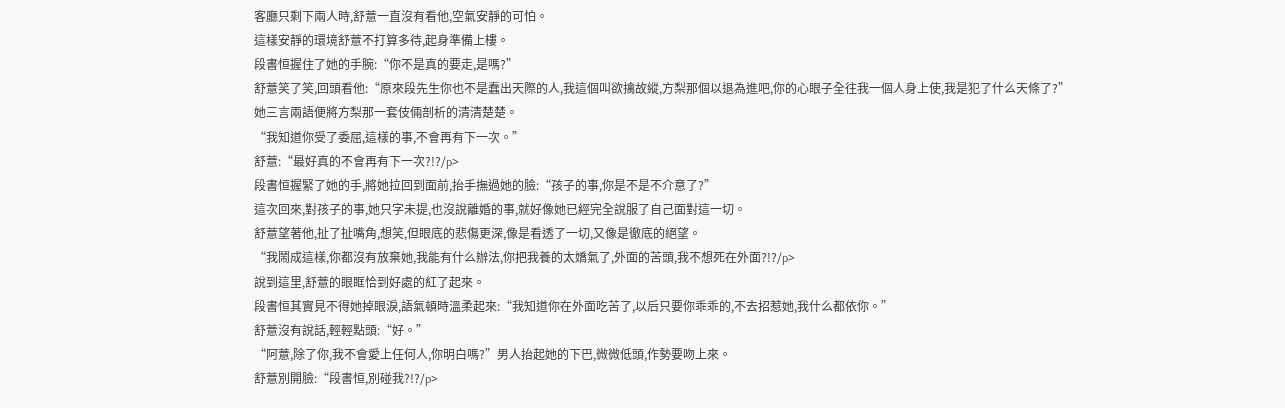客廳只剩下兩人時,舒薏一直沒有看他,空氣安靜的可怕。
這樣安靜的環境舒薏不打算多待,起身準備上樓。
段書恒握住了她的手腕:“你不是真的要走,是嗎?”
舒薏笑了笑,回頭看他:“原來段先生你也不是蠢出天際的人,我這個叫欲擒故縱,方梨那個以退為進吧,你的心眼子全往我一個人身上使,我是犯了什么天條了?”
她三言兩語便將方梨那一套伎倆剖析的清清楚楚。
“我知道你受了委屈,這樣的事,不會再有下一次。”
舒薏:“最好真的不會再有下一次?!?/p>
段書恒握緊了她的手,將她拉回到面前,抬手撫過她的臉:“孩子的事,你是不是不介意了?”
這次回來,對孩子的事,她只字未提,也沒說離婚的事,就好像她已經完全說服了自己面對這一切。
舒薏望著他,扯了扯嘴角,想笑,但眼底的悲傷更深,像是看透了一切,又像是徹底的絕望。
“我鬧成這樣,你都沒有放棄她,我能有什么辦法,你把我養的太嬌氣了,外面的苦頭,我不想死在外面?!?/p>
說到這里,舒薏的眼眶恰到好處的紅了起來。
段書恒其實見不得她掉眼淚,語氣頓時溫柔起來:“我知道你在外面吃苦了,以后只要你乖乖的,不去招惹她,我什么都依你。”
舒薏沒有說話,輕輕點頭:“好。”
“阿薏,除了你,我不會愛上任何人,你明白嗎?”男人抬起她的下巴,微微低頭,作勢要吻上來。
舒薏別開臉:“段書恒,別碰我?!?/p>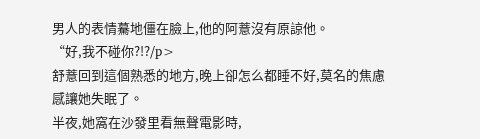男人的表情驀地僵在臉上,他的阿薏沒有原諒他。
“好,我不碰你?!?/p>
舒薏回到這個熟悉的地方,晚上卻怎么都睡不好,莫名的焦慮感讓她失眠了。
半夜,她窩在沙發里看無聲電影時,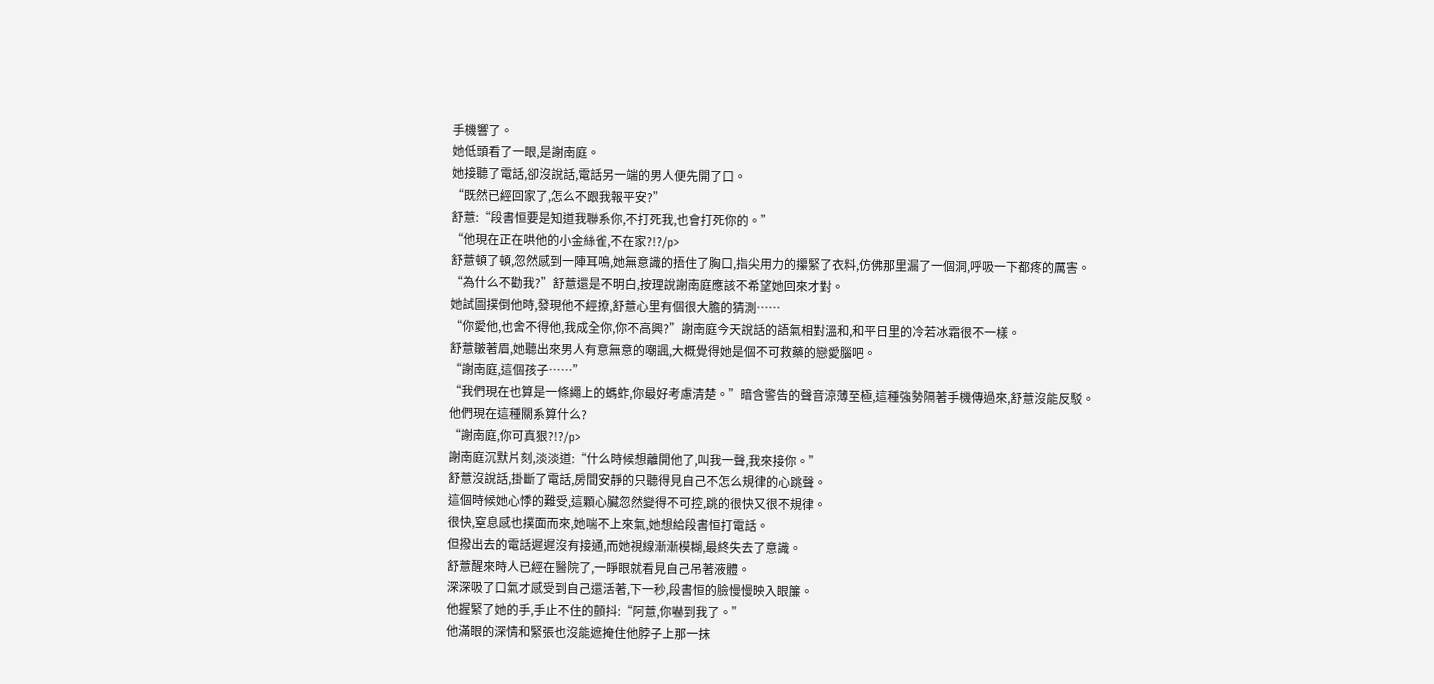手機響了。
她低頭看了一眼,是謝南庭。
她接聽了電話,卻沒說話,電話另一端的男人便先開了口。
“既然已經回家了,怎么不跟我報平安?”
舒薏:“段書恒要是知道我聯系你,不打死我,也會打死你的。”
“他現在正在哄他的小金絲雀,不在家?!?/p>
舒薏頓了頓,忽然感到一陣耳鳴,她無意識的捂住了胸口,指尖用力的攥緊了衣料,仿佛那里漏了一個洞,呼吸一下都疼的厲害。
“為什么不勸我?”舒薏還是不明白,按理說謝南庭應該不希望她回來才對。
她試圖撲倒他時,發現他不經撩,舒薏心里有個很大膽的猜測……
“你愛他,也舍不得他,我成全你,你不高興?”謝南庭今天說話的語氣相對溫和,和平日里的冷若冰霜很不一樣。
舒薏皺著眉,她聽出來男人有意無意的嘲諷,大概覺得她是個不可救藥的戀愛腦吧。
“謝南庭,這個孩子……”
“我們現在也算是一條繩上的螞蚱,你最好考慮清楚。”暗含警告的聲音涼薄至極,這種強勢隔著手機傳過來,舒薏沒能反駁。
他們現在這種關系算什么?
“謝南庭,你可真狠?!?/p>
謝南庭沉默片刻,淡淡道:“什么時候想離開他了,叫我一聲,我來接你。”
舒薏沒說話,掛斷了電話,房間安靜的只聽得見自己不怎么規律的心跳聲。
這個時候她心悸的難受,這顆心臟忽然變得不可控,跳的很快又很不規律。
很快,窒息感也撲面而來,她喘不上來氣,她想給段書恒打電話。
但撥出去的電話遲遲沒有接通,而她視線漸漸模糊,最終失去了意識。
舒薏醒來時人已經在醫院了,一睜眼就看見自己吊著液體。
深深吸了口氣才感受到自己還活著,下一秒,段書恒的臉慢慢映入眼簾。
他握緊了她的手,手止不住的顫抖:“阿薏,你嚇到我了。”
他滿眼的深情和緊張也沒能遮掩住他脖子上那一抹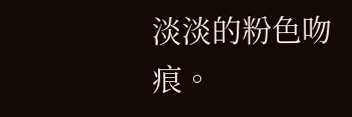淡淡的粉色吻痕。